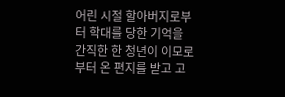어린 시절 할아버지로부터 학대를 당한 기억을 간직한 한 청년이 이모로부터 온 편지를 받고 고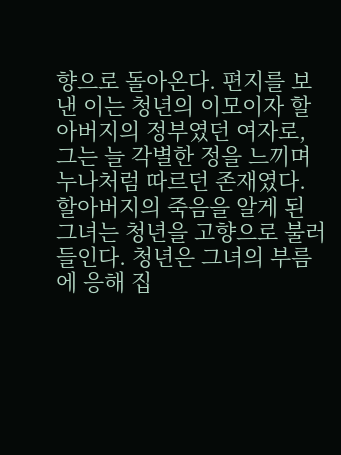향으로 돌아온다. 편지를 보낸 이는 청년의 이모이자 할아버지의 정부였던 여자로, 그는 늘 각별한 정을 느끼며 누나처럼 따르던 존재였다. 할아버지의 죽음을 알게 된 그녀는 청년을 고향으로 불러들인다. 청년은 그녀의 부름에 응해 집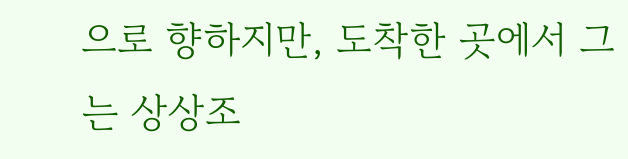으로 향하지만, 도착한 곳에서 그는 상상조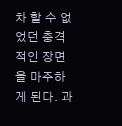차 할 수 없었던 충격적인 장면을 마주하게 된다. 과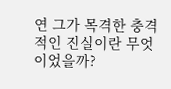연 그가 목격한 충격적인 진실이란 무엇이었을까?